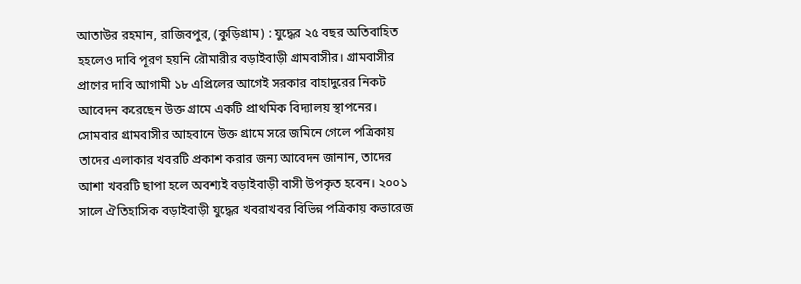আতাউর রহমান, রাজিবপুর, (কুড়িগ্রাম) : যুদ্ধের ২৫ বছর অতিবাহিত হহলেও দাবি পূরণ হয়নি রৌমারীর বড়াইবাড়ী গ্রামবাসীর। গ্রামবাসীর প্রাণের দাবি আগামী ১৮ এপ্রিলের আগেই সরকার বাহাদুরের নিকট আবেদন করেছেন উক্ত গ্রামে একটি প্রাথমিক বিদ্যালয় স্থাপনের।
সোমবার গ্রামবাসীর আহবানে উক্ত গ্রামে সরে জমিনে গেলে পত্রিকায় তাদের এলাকার খবরটি প্রকাশ করার জন্য আবেদন জানান, তাদের আশা খবরটি ছাপা হলে অবশ্যই বড়াইবাড়ী বাসী উপকৃত হবেন। ২০০১ সালে ঐতিহাসিক বড়াইবাড়ী যুদ্ধের খবরাখবর বিভিন্ন পত্রিকায় কভারেজ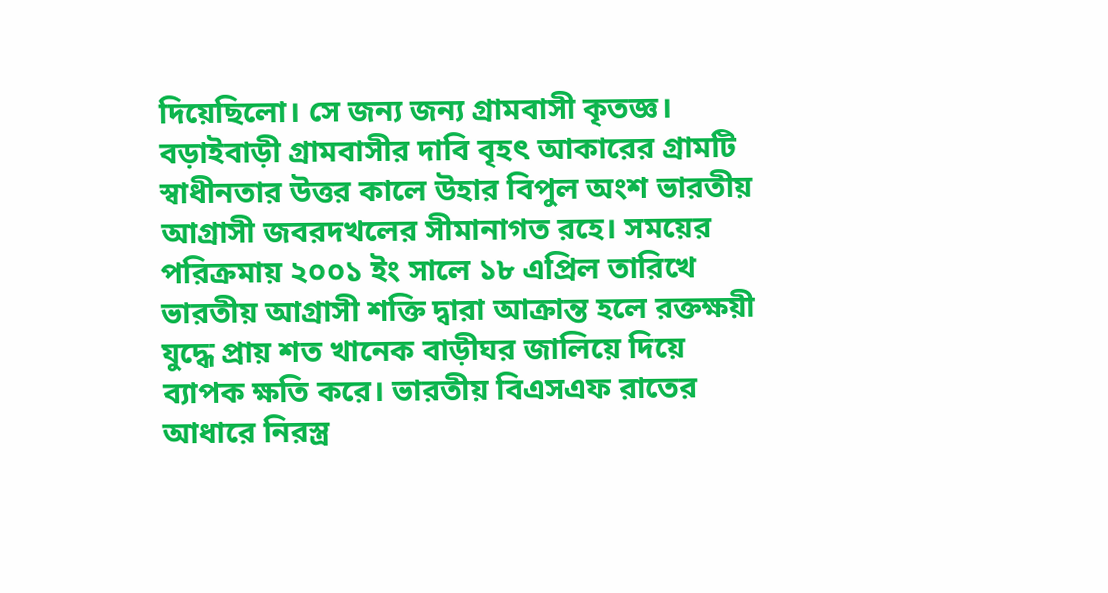দিয়েছিলো। সে জন্য জন্য গ্রামবাসী কৃতজ্ঞ।
বড়াইবাড়ী গ্রামবাসীর দাবি বৃহৎ আকারের গ্রামটি স্বাধীনতার উত্তর কালে উহার বিপুল অংশ ভারতীয় আগ্রাসী জবরদখলের সীমানাগত রহে। সময়ের পরিক্রমায় ২০০১ ইং সালে ১৮ এপ্রিল তারিখে ভারতীয় আগ্রাসী শক্তি দ্বারা আক্রান্ত হলে রক্তক্ষয়ী যুদ্ধে প্রায় শত খানেক বাড়ীঘর জালিয়ে দিয়ে ব্যাপক ক্ষতি করে। ভারতীয় বিএসএফ রাতের আধারে নিরস্ত্র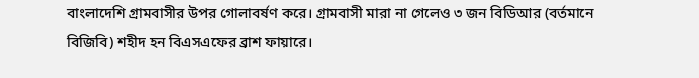বাংলাদেশি গ্রামবাসীর উপর গোলাবর্ষণ করে। গ্রামবাসী মারা না গেলেও ৩ জন বিডিআর (বর্তমানে বিজিবি) শহীদ হন বিএসএফের ব্রাশ ফায়ারে।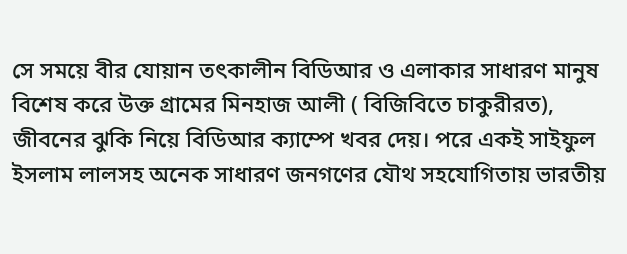সে সময়ে বীর যোয়ান তৎকালীন বিডিআর ও এলাকার সাধারণ মানুষ বিশেষ করে উক্ত গ্রামের মিনহাজ আলী ( বিজিবিতে চাকুরীরত), জীবনের ঝুকি নিয়ে বিডিআর ক্যাম্পে খবর দেয়। পরে একই সাইফুল ইসলাম লালসহ অনেক সাধারণ জনগণের যৌথ সহযোগিতায় ভারতীয়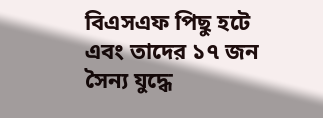বিএসএফ পিছু হটে এবং তাদের ১৭ জন সৈন্য যুদ্ধে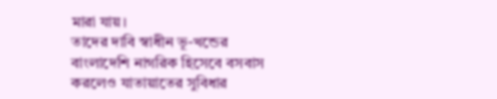মারা যায়।
তাদের দাবি স্বাধীন ভূ-খন্ডের বাংলাদেশি নাগরিক হিসেবে বসবাস করলেও যাতায়াতের সুবিধার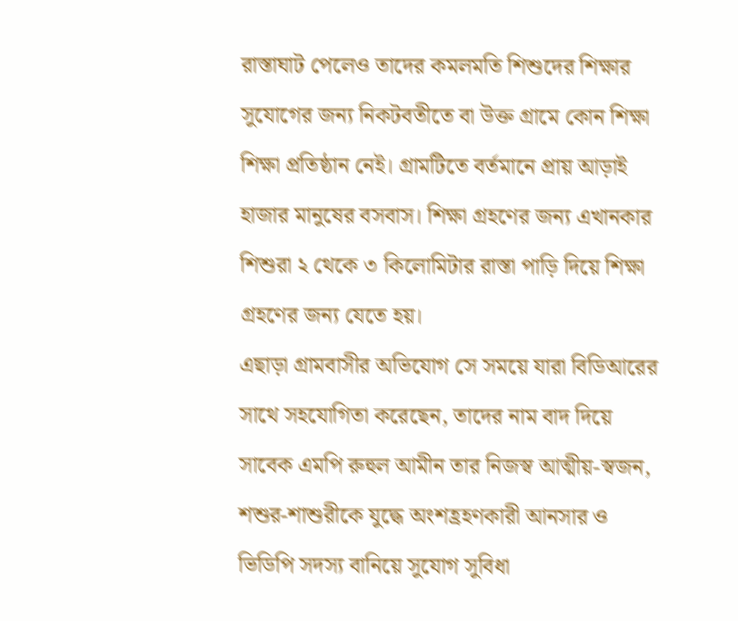রাস্তাঘাট পেলেও তাদের কমলমতি শিশুদের শিক্ষার সুযোগের জন্য নিকটবতীতে বা উক্ত গ্রামে কোন শিক্ষা শিক্ষা প্রতিষ্ঠান নেই। গ্রামটিতে বর্তমানে প্রায় আড়াই হাজার মানুষের বসবাস। শিক্ষা গ্রহণের জন্য এখানকার শিশুরা ২ থেকে ৩ কিলোমিটার রাস্তা পাড়ি দিয়ে শিক্ষা গ্রহণের জন্য যেতে হয়।
এছাড়া গ্রামবাসীর অভিযোগ সে সময়ে যারা বিডিআরের সাথে সহযোগিতা করেছেন, তাদের নাম বাদ দিয়ে সাবেক এমপি রুহুল আমীন তার নিজস্ব আত্মীয়-স্বজন, শশুর-শাশুরীকে যুদ্ধে অংশহ্রহণকারী আনসার ও ভিডিপি সদস্য বানিয়ে সুযোগ সুবিধা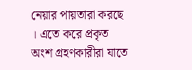নেয়ার পায়তারা করছে । এতে করে প্রকৃত অংশ গ্রহণকারীরা যাতে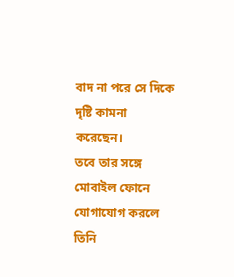বাদ না পরে সে দিকে দৃষ্টি কামনা করেছেন।
তবে তার সঙ্গে মোবাইল ফোনে যোগাযোগ করলে তিনি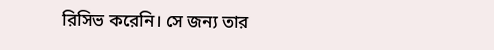রিসিভ করেনি। সে জন্য তার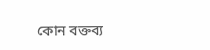কোন বক্তব্য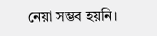নেয়া সম্ভব হয়নি।